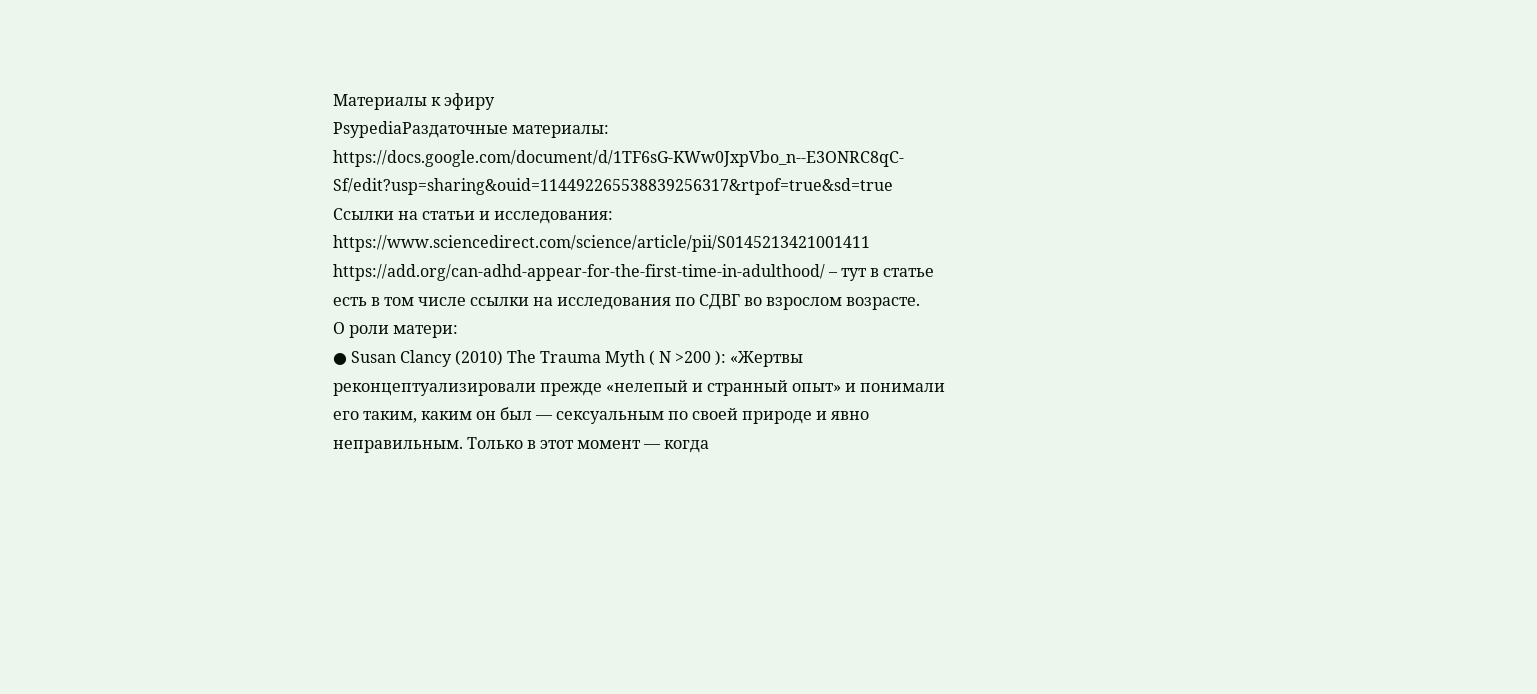Материалы к эфиру
PsypediaРаздаточные материалы:
https://docs.google.com/document/d/1TF6sG-KWw0JxpVbo_n--E3ONRC8qC-Sf/edit?usp=sharing&ouid=114492265538839256317&rtpof=true&sd=true
Ссылки на статьи и исследования:
https://www.sciencedirect.com/science/article/pii/S0145213421001411
https://add.org/can-adhd-appear-for-the-first-time-in-adulthood/ – тут в статье есть в том числе ссылки на исследования по СДВГ во взрослом возрасте.
О роли матери:
● Susan Clancy (2010) The Trauma Myth ( N >200 ): «Жертвы реконцептуализировали прежде «нелепый и странный опыт» и понимали его таким, каким он был — сексуальным по своей природе и явно неправильным. Только в этот момент — когда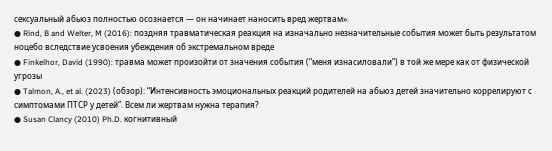сексуальный абьюз полностью осознается — он начинает наносить вред жертвам».
● Rind, B and Welter, M (2016): поздняя травматическая реакция на изначально незначительные события может быть результатом ноцебо вследствие усвоения убеждения об экстремальном вреде
● Finkelhor, David (1990): травма может произойти от значения события (“меня изнасиловали”) в той же мере как от физической угрозы
● Talmon, A., et al. (2023) (обзор): “Интенсивность эмоциональных реакций родителей на абьюз детей значительно коррелируют с симптомами ПТСР у детей”. Всем ли жертвам нужна терапия?
● Susan Clancy (2010) Ph.D. когнитивный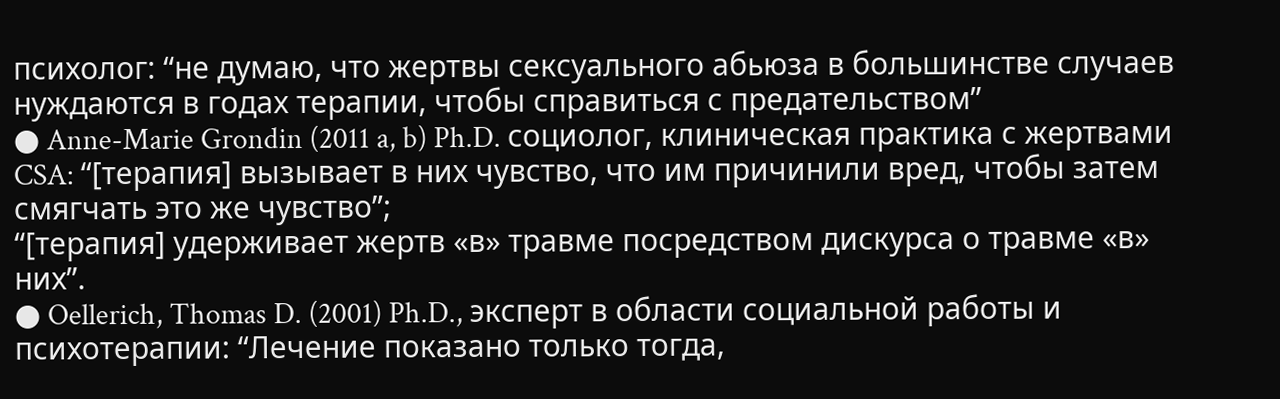психолог: “не думаю, что жертвы сексуального абьюза в большинстве случаев нуждаются в годах терапии, чтобы справиться с предательством”
● Anne-Marie Grondin (2011 a, b) Ph.D. социолог, клиническая практика с жертвами CSA: “[терапия] вызывает в них чувство, что им причинили вред, чтобы затем смягчать это же чувство”;
“[терапия] удерживает жертв «в» травме посредством дискурса о травме «в» них”.
● Oellerich, Thomas D. (2001) Ph.D., эксперт в области социальной работы и психотерапии: “Лечение показано только тогда,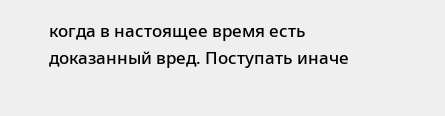когда в настоящее время есть доказанный вред. Поступать иначе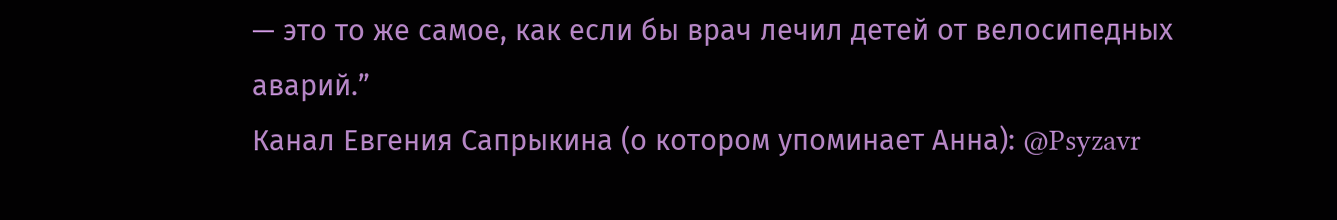— это то же самое, как если бы врач лечил детей от велосипедных аварий.”
Канал Евгения Сапрыкина (о котором упоминает Анна): @Psyzavr